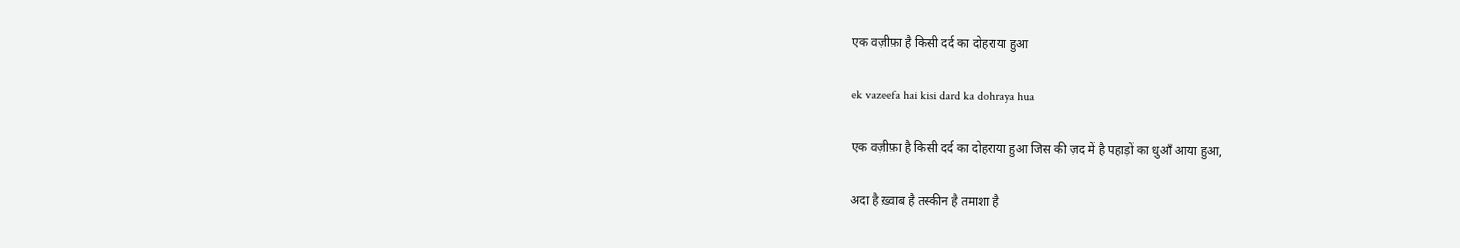एक वज़ीफ़ा है किसी दर्द का दोहराया हुआ

ek vazeefa hai kisi dard ka dohraya hua

एक वज़ीफ़ा है किसी दर्द का दोहराया हुआ जिस की ज़द में है पहाड़ों का धुआँ आया हुआ,

अदा है ख़्वाब है तस्कीन है तमाशा है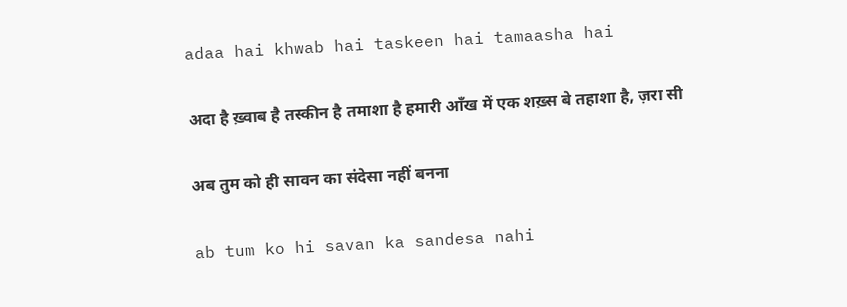adaa hai khwab hai taskeen hai tamaasha hai

अदा है ख़्वाब है तस्कीन है तमाशा है हमारी आँख में एक शख़्स बे तहाशा है, ज़रा सी

अब तुम को ही सावन का संदेसा नहीं बनना

ab tum ko hi savan ka sandesa nahi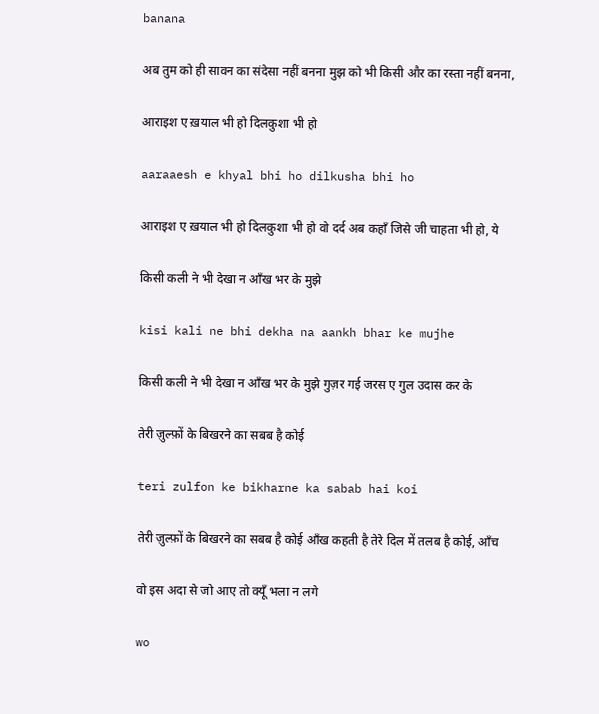banana

अब तुम को ही सावन का संदेसा नहीं बनना मुझ को भी किसी और का रस्ता नहीं बनना,

आराइश ए ख़याल भी हो दिलकुशा भी हो

aaraaesh e khyal bhi ho dilkusha bhi ho

आराइश ए ख़याल भी हो दिलकुशा भी हो वो दर्द अब कहाँ जिसे जी चाहता भी हो, ये

किसी कली ने भी देखा न आँख भर के मुझे

kisi kali ne bhi dekha na aankh bhar ke mujhe

किसी कली ने भी देखा न आँख भर के मुझे गुज़र गई जरस ए गुल उदास कर के

तेरी ज़ुल्फ़ों के बिखरने का सबब है कोई

teri zulfon ke bikharne ka sabab hai koi

तेरी ज़ुल्फ़ों के बिखरने का सबब है कोई आँख कहती है तेरे दिल में तलब है कोई, आँच

वो इस अदा से जो आए तो क्यूँ भला न लगे

wo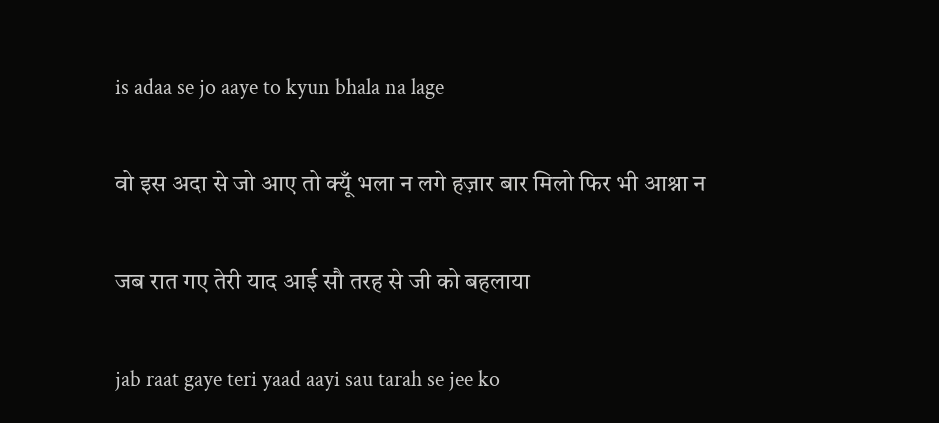is adaa se jo aaye to kyun bhala na lage

वो इस अदा से जो आए तो क्यूँ भला न लगे हज़ार बार मिलो फिर भी आश्ना न

जब रात गए तेरी याद आई सौ तरह से जी को बहलाया

jab raat gaye teri yaad aayi sau tarah se jee ko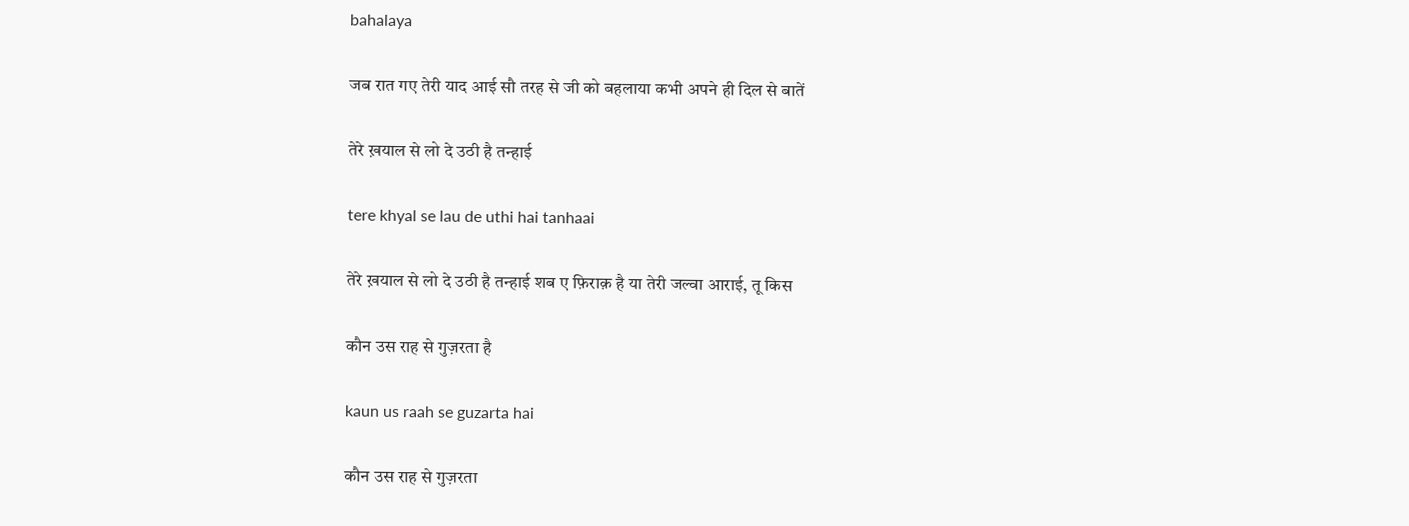bahalaya

जब रात गए तेरी याद आई सौ तरह से जी को बहलाया कभी अपने ही दिल से बातें

तेरे ख़याल से लो दे उठी है तन्हाई

tere khyal se lau de uthi hai tanhaai

तेरे ख़याल से लो दे उठी है तन्हाई शब ए फ़िराक़ है या तेरी जल्वा आराई, तू किस

कौन उस राह से गुज़रता है

kaun us raah se guzarta hai

कौन उस राह से गुज़रता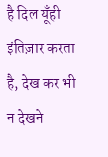है दिल यूँही इंतिज़ार करता है, देख कर भी न देखने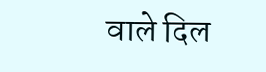वाले दिल